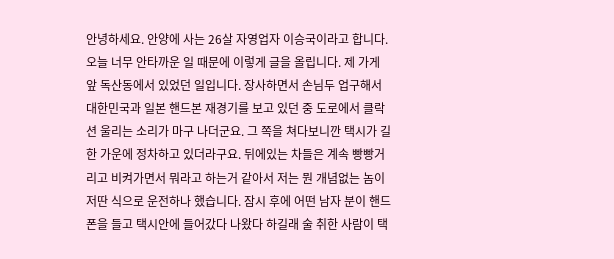안녕하세요. 안양에 사는 26살 자영업자 이승국이라고 합니다. 오늘 너무 안타까운 일 때문에 이렇게 글을 올립니다. 제 가게 앞 독산동에서 있었던 일입니다. 장사하면서 손님두 업구해서 대한민국과 일본 핸드본 재경기를 보고 있던 중 도로에서 클락션 울리는 소리가 마구 나더군요. 그 쪽을 쳐다보니깐 택시가 길 한 가운에 정차하고 있더라구요. 뒤에있는 차들은 계속 빵빵거리고 비켜가면서 뭐라고 하는거 같아서 저는 뭔 개념없는 놈이 저딴 식으로 운전하나 했습니다. 잠시 후에 어떤 남자 분이 핸드폰을 들고 택시안에 들어갔다 나왔다 하길래 술 취한 사람이 택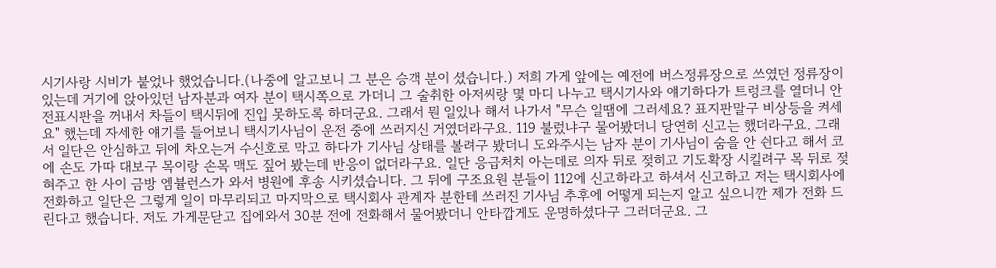시기사랑 시비가 붙었나 했었습니다.(나중에 알고보니 그 분은 승객 분이 셨습니다.) 저희 가게 앞에는 예전에 버스정류장으로 쓰였던 정류장이 있는데 거기에 앉아있던 남자분과 여자 분이 택시쪽으로 가더니 그 술취한 아저씨랑 몇 마디 나누고 택시기사와 얘기하다가 트렁크를 열더니 안전표시판을 꺼내서 차들이 택시뒤에 진입 못하도록 하더군요. 그래서 뭔 일있나 해서 나가서 "무슨 일땜에 그러세요? 표지판말구 비상등을 켜세요" 했는데 자세한 얘기를 들어보니 택시기사님이 운전 중에 쓰러지신 거였더라구요. 119 불렀냐구 물어봤더니 당연히 신고는 했더라구요. 그래서 일단은 안심하고 뒤에 차오는거 수신호로 막고 하다가 기사님 상태를 볼려구 봤더니 도와주시는 남자 분이 기사님이 숨을 안 쉰다고 해서 코에 손도 가따 대보구 목이랑 손목 맥도 짚어 봤는데 반응이 없더라구요. 일단 응급처치 아는데로 의자 뒤로 젖히고 기도확장 시킬려구 목 뒤로 젖혀주고 한 사이 금방 엠뷸런스가 와서 병원에 후송 시키셨습니다. 그 뒤에 구조요원 분들이 112에 신고하라고 하셔서 신고하고 저는 택시회사에 전화하고 일단은 그렇게 일이 마무리되고 마지막으로 택시회사 관계자 분한테 쓰러진 기사님 추후에 어떻게 되는지 알고 싶으니깐 제가 전화 드린다고 했습니다. 저도 가게문닫고 집에와서 30분 전에 전화해서 물어봤더니 안타깝게도 운명하셨다구 그러더군요. 그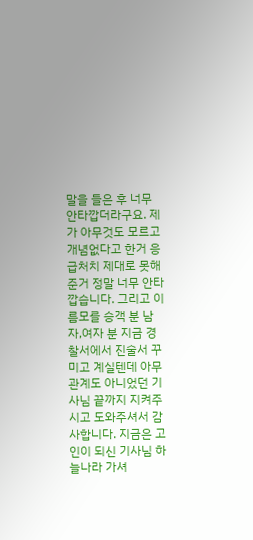말을 들은 후 너무 안타깝더라구요. 제가 아무것도 모르고 개념없다고 한거 응급처치 제대로 못해준거 정말 너무 안타깝습니다. 그리고 이름모를 승객 분 남자,여자 분 지금 경찰서에서 진술서 꾸미고 계실텐데 아무 관계도 아니었던 기사님 끝까지 지켜주시고 도와주셔서 감사합니다. 지금은 고인이 되신 기사님 하늘나라 가셔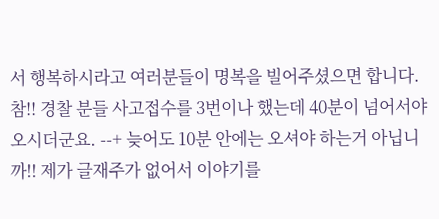서 행복하시라고 여러분들이 명복을 빌어주셨으면 합니다. 참!! 경찰 분들 사고접수를 3번이나 했는데 40분이 넘어서야 오시더군요. --+ 늦어도 10분 안에는 오셔야 하는거 아닙니까!! 제가 글재주가 없어서 이야기를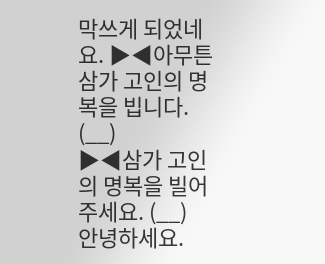막쓰게 되었네요. ▶◀아무튼 삼가 고인의 명복을 빕니다. (__)
▶◀삼가 고인의 명복을 빌어주세요. (__)
안녕하세요.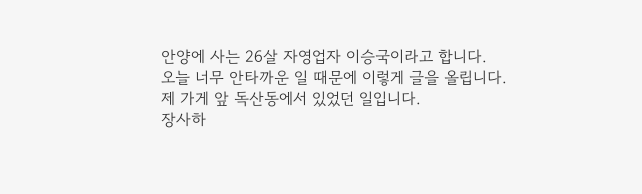안양에 사는 26살 자영업자 이승국이라고 합니다.
오늘 너무 안타까운 일 때문에 이렇게 글을 올립니다.
제 가게 앞 독산동에서 있었던 일입니다.
장사하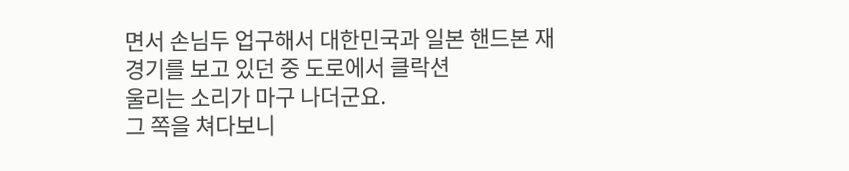면서 손님두 업구해서 대한민국과 일본 핸드본 재경기를 보고 있던 중 도로에서 클락션
울리는 소리가 마구 나더군요.
그 쪽을 쳐다보니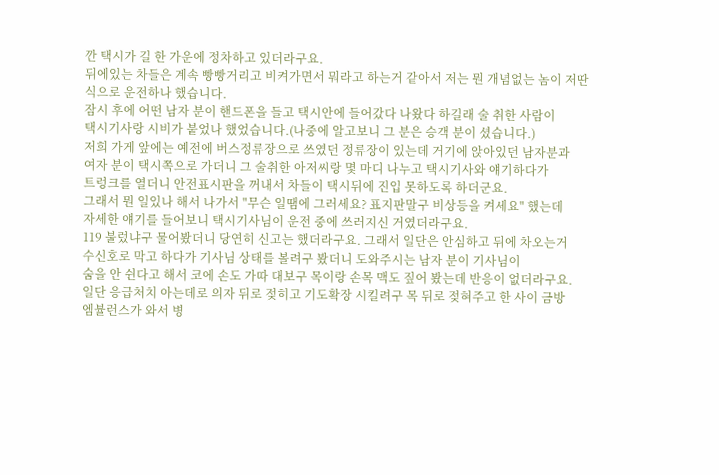깐 택시가 길 한 가운에 정차하고 있더라구요.
뒤에있는 차들은 계속 빵빵거리고 비켜가면서 뭐라고 하는거 같아서 저는 뭔 개념없는 놈이 저딴
식으로 운전하나 했습니다.
잠시 후에 어떤 남자 분이 핸드폰을 들고 택시안에 들어갔다 나왔다 하길래 술 취한 사람이
택시기사랑 시비가 붙었나 했었습니다.(나중에 알고보니 그 분은 승객 분이 셨습니다.)
저희 가게 앞에는 예전에 버스정류장으로 쓰였던 정류장이 있는데 거기에 앉아있던 남자분과
여자 분이 택시쪽으로 가더니 그 술취한 아저씨랑 몇 마디 나누고 택시기사와 얘기하다가
트렁크를 열더니 안전표시판을 꺼내서 차들이 택시뒤에 진입 못하도록 하더군요.
그래서 뭔 일있나 해서 나가서 "무슨 일땜에 그러세요? 표지판말구 비상등을 켜세요" 했는데
자세한 얘기를 들어보니 택시기사님이 운전 중에 쓰러지신 거였더라구요.
119 불렀냐구 물어봤더니 당연히 신고는 했더라구요. 그래서 일단은 안심하고 뒤에 차오는거
수신호로 막고 하다가 기사님 상태를 볼려구 봤더니 도와주시는 남자 분이 기사님이
숨을 안 쉰다고 해서 코에 손도 가따 대보구 목이랑 손목 맥도 짚어 봤는데 반응이 없더라구요.
일단 응급처치 아는데로 의자 뒤로 젖히고 기도확장 시킬려구 목 뒤로 젖혀주고 한 사이 금방
엠뷸런스가 와서 병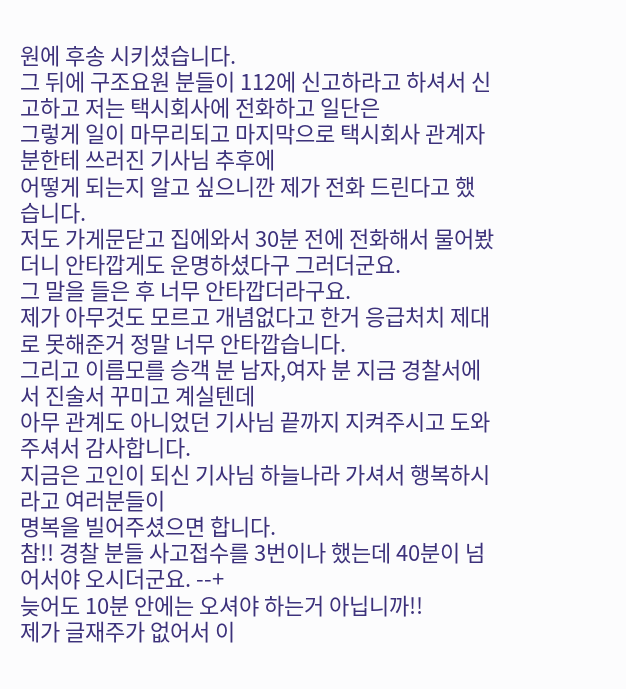원에 후송 시키셨습니다.
그 뒤에 구조요원 분들이 112에 신고하라고 하셔서 신고하고 저는 택시회사에 전화하고 일단은
그렇게 일이 마무리되고 마지막으로 택시회사 관계자 분한테 쓰러진 기사님 추후에
어떻게 되는지 알고 싶으니깐 제가 전화 드린다고 했습니다.
저도 가게문닫고 집에와서 30분 전에 전화해서 물어봤더니 안타깝게도 운명하셨다구 그러더군요.
그 말을 들은 후 너무 안타깝더라구요.
제가 아무것도 모르고 개념없다고 한거 응급처치 제대로 못해준거 정말 너무 안타깝습니다.
그리고 이름모를 승객 분 남자,여자 분 지금 경찰서에서 진술서 꾸미고 계실텐데
아무 관계도 아니었던 기사님 끝까지 지켜주시고 도와주셔서 감사합니다.
지금은 고인이 되신 기사님 하늘나라 가셔서 행복하시라고 여러분들이
명복을 빌어주셨으면 합니다.
참!! 경찰 분들 사고접수를 3번이나 했는데 40분이 넘어서야 오시더군요. --+
늦어도 10분 안에는 오셔야 하는거 아닙니까!!
제가 글재주가 없어서 이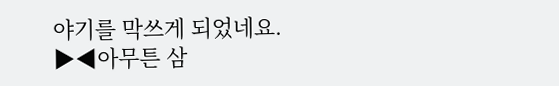야기를 막쓰게 되었네요.
▶◀아무튼 삼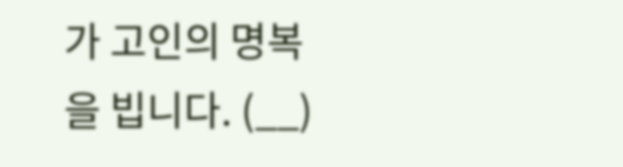가 고인의 명복을 빕니다. (__)